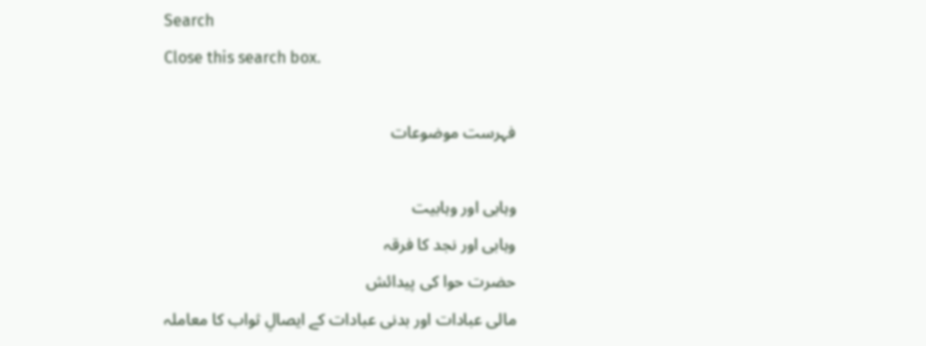Search
Close this search box.

فہرست موضوعات

وہابی اور وہابیت
وہابی اور نجد کا فرقہ
حضرت حوا کی پیدائش
مالی عبادات اور بدنی عبادات کے ایصالِ ثواب کا معاملہ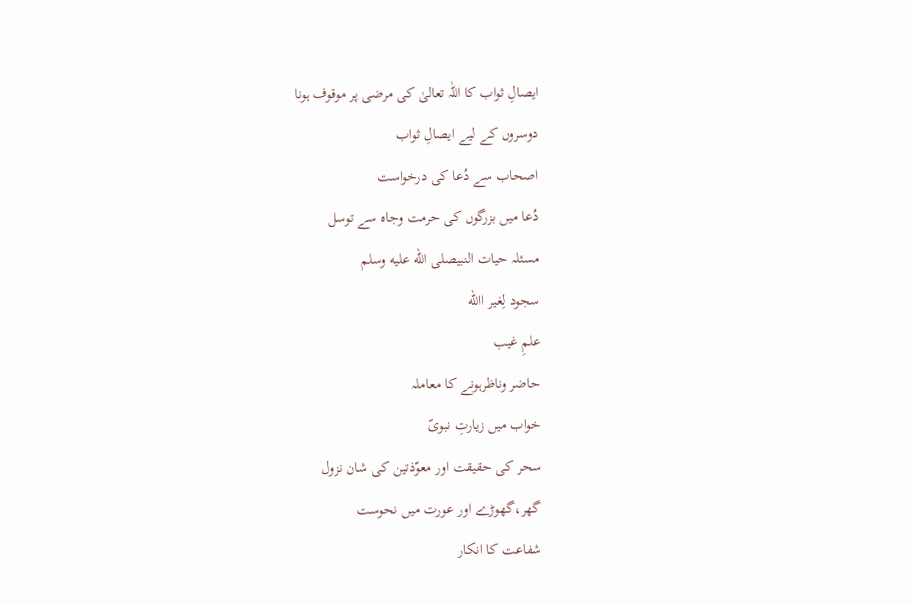ایصالِ ثواب کا اللّٰہ تعالیٰ کی مرضی پر موقوف ہونا
دوسروں کے لیے ایصالِ ثواب
اصحاب سے دُعا کی درخواست
دُعا میں بزرگوں کی حرمت وجاہ سے توسل
مسئلہ حیات النبیصلى الله عليه وسلم
سجود لِغیر االله
علمِ غیب
حاضر وناظرہونے کا معاملہ
خواب میں زیارتِ نبویؐ
سحر کی حقیقت اور معوّذتین کی شان نزول
گھر،گھوڑے اور عورت میں نحوست
شفاعت کا انکار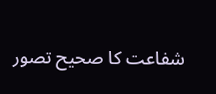شفاعت کا صحیح تصور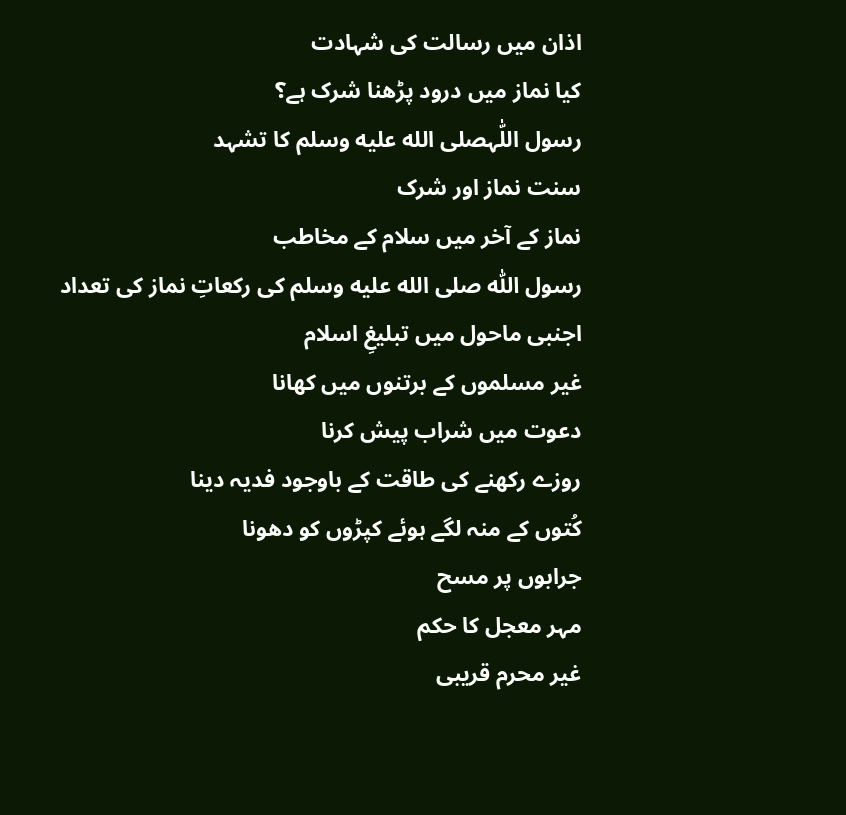اذان میں رسالت کی شہادت
کیا نماز میں درود پڑھنا شرک ہے؟
رسول اللّٰہصلى الله عليه وسلم کا تشہد
سنت نماز اور شرک
نماز کے آخر میں سلام کے مخاطب
رسول اللّٰہ صلى الله عليه وسلم کی رکعاتِ نماز کی تعداد
اجنبی ماحول میں تبلیغِ اسلام
غیر مسلموں کے برتنوں میں کھانا
دعوت میں شراب پیش کرنا
روزے رکھنے کی طاقت کے باوجود فدیہ دینا
کُتوں کے منہ لگے ہوئے کپڑوں کو دھونا
جرابوں پر مسح
مہر معجل کا حکم
غیر محرم قریبی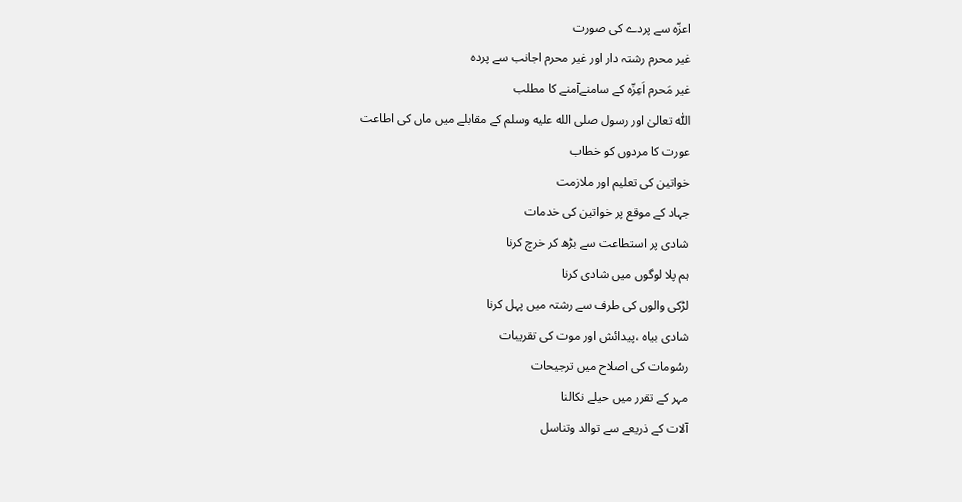اعزّہ سے پردے کی صورت
غیر محرم رشتہ دار اور غیر محرم اجانب سے پردہ
غیر مَحرم اَعِزّہ کے سامنےآمنے کا مطلب
اللّٰہ تعالیٰ اور رسول صلى الله عليه وسلم کے مقابلے میں ماں کی اطاعت
عورت کا مردوں کو خطاب
خواتین کی تعلیم اور ملازمت
جہاد کے موقع پر خواتین کی خدمات
شادی پر استطاعت سے بڑھ کر خرچ کرنا
ہم پلا لوگوں میں شادی کرنا
لڑکی والوں کی طرف سے رشتہ میں پہل کرنا
شادی بیاہ ،پیدائش اور موت کی تقریبات
رسُومات کی اصلاح میں ترجیحات
مہر کے تقرر میں حیلے نکالنا
آلات کے ذریعے سے توالد وتناسل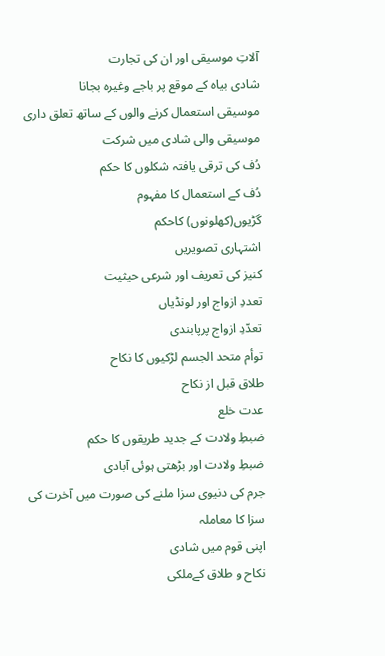آلاتِ موسیقی اور ان کی تجارت
شادی بیاہ کے موقع پر باجے وغیرہ بجانا
موسیقی استعمال کرنے والوں کے ساتھ تعلق داری
موسیقی والی شادی میں شرکت
دُف کی ترقی یافتہ شکلوں کا حکم
دُف کے استعمال کا مفہوم
گڑیوں(کھلونوں) کاحکم
اشتہاری تصویریں
کنیز کی تعریف اور شرعی حیثیت
تعددِ ازواج اور لونڈیاں
تعدّدِ ازواج پرپابندی
توأم متحد الجسم لڑکیوں کا نکاح
طلاق قبل از نکاح
عدت خلع
ضبطِ ولادت کے جدید طریقوں کا حکم
ضبطِ ولادت اور بڑھتی ہوئی آبادی
جرم کی دنیوی سزا ملنے کی صورت میں آخرت کی سزا کا معاملہ
اپنی قوم میں شادی
نکاح و طلاق کےملکی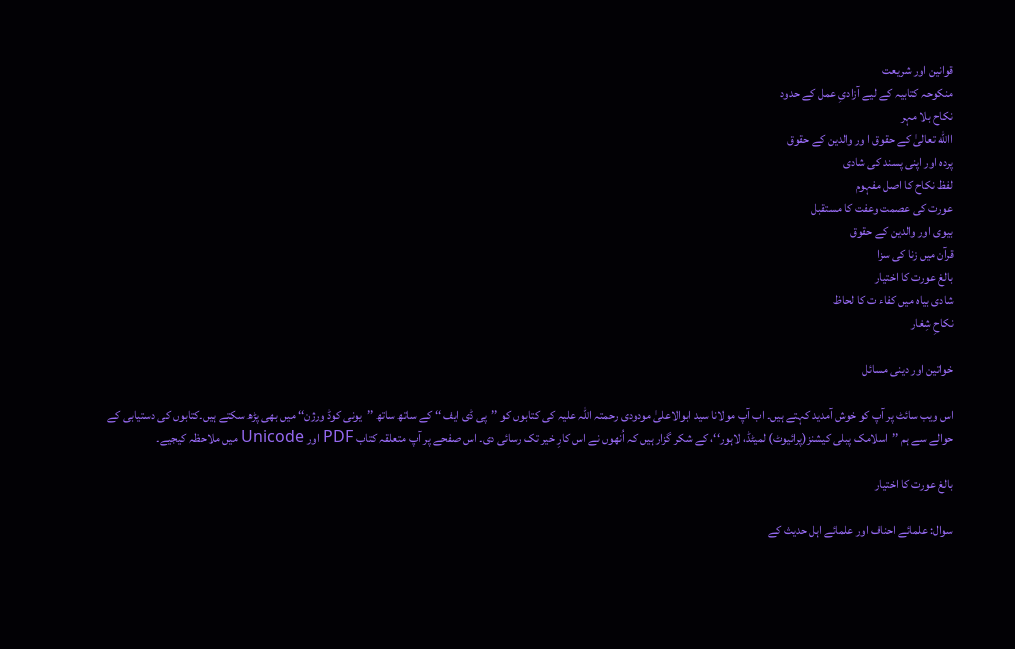قوانین اور شریعت
منکوحہ کتابیہ کے لیے آزادیِ عمل کے حدود
نکاح بلا مہر
االله تعالیٰ کے حقوق ا ور والدین کے حقوق
پردہ اور اپنی پسند کی شادی
لفظ نکاح کا اصل مفہوم
عورت کی عصمت وعفت کا مستقبل
بیوی اور والدین کے حقوق
قرآن میں زنا کی سزا
بالغ عورت کا اختیار
شادی بیاہ میں کفاء ت کا لحاظ
نکاحِ شِغار

خواتین اور دینی مسائل

اس ویب سائٹ پر آپ کو خوش آمدید کہتے ہیں۔ اب آپ مولانا سید ابوالاعلیٰ مودودی رحمتہ اللہ علیہ کی کتابوں کو ’’پی ڈی ایف ‘‘ کے ساتھ ساتھ ’’یونی کوڈ ورژن‘‘ میں بھی پڑھ سکتے ہیں۔کتابوں کی دستیابی کے حوالے سے ہم ’’اسلامک پبلی کیشنز(پرائیوٹ) لمیٹڈ، لاہور‘‘، کے شکر گزار ہیں کہ اُنھوں نے اس کارِ خیر تک رسائی دی۔ اس صفحے پر آپ متعلقہ کتاب PDF اور Unicode میں ملاحظہ کیجیے۔

بالغ عورت کا اختیار

سوال: علمائے احناف اور علمائے اہل حدیث کے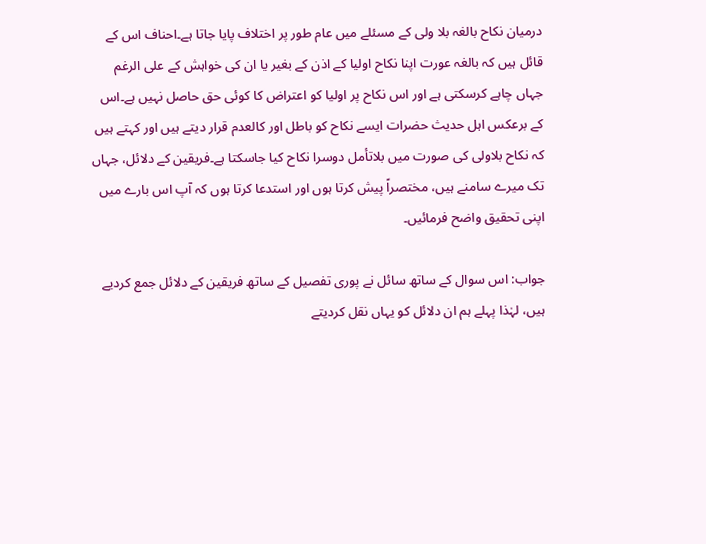درمیان نکاح بالغہ بلا ولی کے مسئلے میں عام طور پر اختلاف پایا جاتا ہے۔احناف اس کے قائل ہیں کہ بالغہ عورت اپنا نکاح اولیا کے اذن کے بغیر یا ان کی خواہش کے علی الرغم جہاں چاہے کرسکتی ہے اور اس نکاح پر اولیا کو اعتراض کا کوئی حق حاصل نہیں ہے۔اس کے برعکس اہل حدیث حضرات ایسے نکاح کو باطل اور کالعدم قرار دیتے ہیں اور کہتے ہیں کہ نکاح بلاولی کی صورت میں بلاتأمل دوسرا نکاح کیا جاسکتا ہے۔فریقین کے دلائل، جہاں تک میرے سامنے ہیں، مختصراً پیش کرتا ہوں اور استدعا کرتا ہوں کہ آپ اس بارے میں اپنی تحقیق واضح فرمائیں۔

جواب: اس سوال کے ساتھ سائل نے پوری تفصیل کے ساتھ فریقین کے دلائل جمع کردیے ہیں، لہٰذا پہلے ہم ان دلائل کو یہاں نقل کردیتے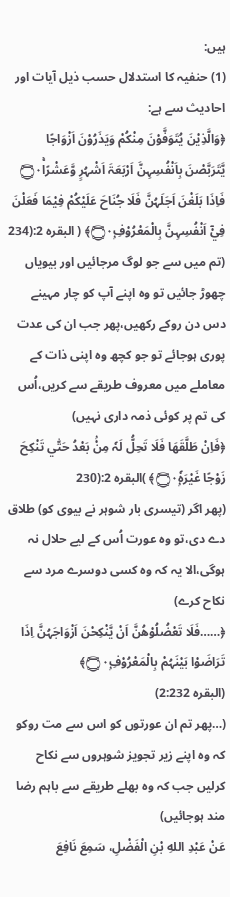ہیں:
(1) حنفیہ کا استدلال حسب ذیل آیات اور احادیث سے ہے:
﴿وَالَّذِيْنَ يُتَوَفَّوْنَ مِنْكُمْ وَيَذَرُوْنَ اَزْوَاجًا يَّتَرَبَّصْنَ بِاَنْفُسِہِنَّ اَرْبَعَۃَ اَشْہُرٍ وَّعَشْرًا۝۰ۚ فَاِذَا بَلَغْنَ اَجَلَہُنَّ فَلَا جُنَاحَ عَلَيْكُمْ فِيْمَا فَعَلْنَ فِيْٓ اَنْفُسِہِنَّ بِالْمَعْرُوْفِ۝۰ۭ﴾ ( البقرہ 2:(234
(تم میں سے جو لوگ مرجائیں اور بیویاں چھوڑ جائیں تو وہ اپنے آپ کو چار مہینے دس دن روکے رکھیں،پھر جب ان کی عدت پوری ہوجائے تو جو کچھ وہ اپنی ذات کے معاملے میں معروف طریقے سے کریں،اُس کی تم پر کوئی ذمہ داری نہیں)
﴿فَاِنْ طَلَّقَھَا فَلَا تَحِلُّ لَہٗ مِنْۢ بَعْدُ حَتّٰي تَنْكِحَ زَوْجًا غَيْرَہٗ۝۰ۭ﴾ )البقرہ 2:(230
(پھر اگر (تیسری بار شوہر نے بیوی کو) طلاق دے دی،تو وہ عورت اُس کے لیے حلال نہ ہوگی،الا یہ کہ وہ کسی دوسرے مرد سے نکاح کرے)
﴿……فَلَا تَعْضُلُوْھُنَّ اَنْ يَّنْكِحْنَ اَزْوَاجَہُنَّ اِذَا تَرَاضَوْا بَيْنَہُمْ بِالْمَعْرُوْفِ۝۰ۭ﴾
(البقرہ 2:232)
(…پھر تم ان عورتوں کو اس سے مت روکو کہ وہ اپنے زیر تجویز شوہروں سے نکاح کرلیں جب کہ وہ بھلے طریقے سے باہم رضا مند ہوجائیں)
عَنْ عَبْدِ اللهِ بْنِ الْفَضْلِ، سَمِعَ نَافِعَ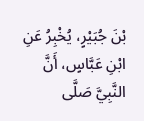بْنَ جُبَيْرٍ، يُخْبِرُ عَنِ ابْنِ عَبَّاسٍ، أَنَّ النَّبِيَّ صَلَّى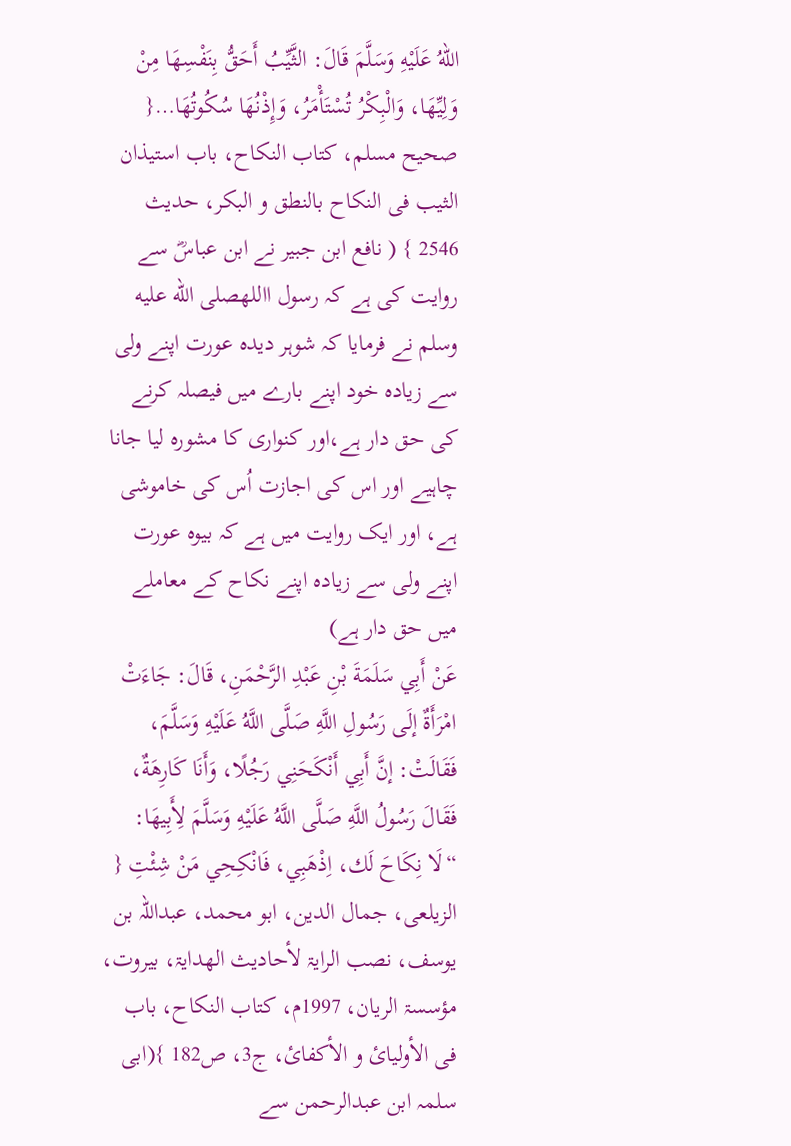اللهُ عَلَيْهِ وَسَلَّمَ قَالَ: الثَّيِّبُ أَحَقُّ بِنَفْسِهَا مِنْ وَلِيِّهَا، وَالْبِكْرُ تُسْتَأْمَرُ، وَإِذْنُهَا سُكُوتُهَا…{ صحیح مسلم، کتاب النکاح، باب استیذان الثیب فی النکاح بالنطق و البکر، حدیث 2546 } ( نافع ابن جبیر نے ابن عباسؓ سے روایت کی ہے کہ رسول االلهصلى الله عليه وسلم نے فرمایا کہ شوہر دیدہ عورت اپنے ولی سے زیادہ خود اپنے بارے میں فیصلہ کرنے کی حق دار ہے،اور کنواری کا مشورہ لیا جانا چاہیے اور اس کی اجازت اُس کی خاموشی ہے، اور ایک روایت میں ہے کہ بیوہ عورت اپنے ولی سے زیادہ اپنے نکاح کے معاملے میں حق دار ہے)
عَنْ أَبِي سَلَمَةَ بْنِ عَبْدِ الرَّحْمَنِ، قَالَ: جَاءَتْ امْرَأَةٌ إلَى رَسُولِ اللَّهِ صَلَّى اللَّهُ عَلَيْهِ وَسَلَّمَ، فَقَالَتْ: إنَّ أَبِي أَنْكَحَنِي رَجُلًا، وَأَنَا كَارِهَةٌ، فَقَالَ رَسُولُ اللَّهِ صَلَّى اللَّهُ عَلَيْهِ وَسَلَّمَ لِأَبِيهَا: “لَا نِكَاحَ لَك، اِذْهَبِي، فَانْكِحِي مَنْ شِئْتِ { الزیلعی، جمال الدین، ابو محمد، عبداللہ بن یوسف، نصب الرایۃ لأحادیث الھدایۃ، بیروت، مؤسسۃ الریان، 1997م، کتاب النکاح، باب فی الأولیائ و الأکفائ، ج3، ص182 }(ابی سلمہ ابن عبدالرحمن سے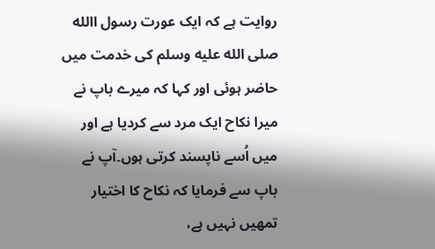روایت ہے کہ ایک عورت رسول االله صلى الله عليه وسلم کی خدمت میں حاضر ہوئی اور کہا کہ میرے باپ نے میرا نکاح ایک مرد سے کردیا ہے اور میں اُسے ناپسند کرتی ہوں۔آپ نے باپ سے فرمایا کہ نکاح کا اختیار تمھیں نہیں ہے،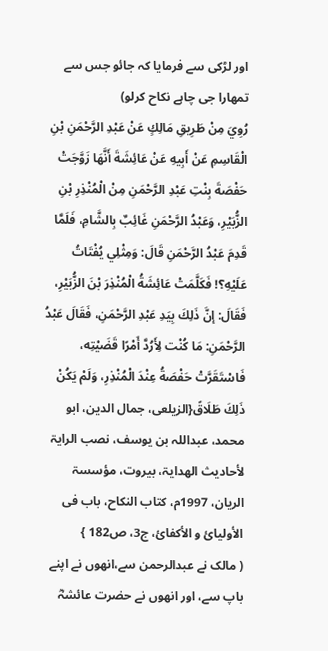اور لڑکی سے فرمایا کہ جائو جس سے تمھارا جی چاہے نکاح کرلو)
رُوِيَ مِنْ طَرِيقِ مَالِكٍ عَنْ عَبْدِ الرَّحْمَنِ بْنِ الْقَاسِمِ عَنْ أَبِيهِ عَنْ عَائِشَةَ أَنَّهَا زَوَّجَتْ حَفْصَةَ بِنْتِ عَبْدِ الرَّحْمَنِ مِنْ الْمُنْذِرِ بْنِ الزُّبَيْرِ، وَعَبْدُ الرَّحْمَنِ غَائِبٌ بِالشَّامِ، فَلَمَّا قَدِمَ عَبْدُ الرَّحْمَنِ قَالَ: وَمِثْلِي يُفْتَاتُ عَلَيْهِ؟! فَكَلَّمَتْ عَائِشَةُ الْمُنْذِرَ بْنَ الزُّبَيْرِ، فَقَالَ: إنَّ ذَلِكَ بِيَدِ عَبْدِ الرَّحْمَنِ، فَقَالَ عَبْدُ الرَّحْمَنِ: مَا كُنْت لِأَرُدَّ أَمْرًا قَضَيْتِه، فَاسْتَقَرَّتْ حَفْصَةُ عِنْدَ الْمُنْذِرِ، وَلَمْ يَكُنْ ذَلِكَ طَلَاقً{الزیلعی، جمال الدین، ابو محمد، عبداللہ بن یوسف، نصب الرایۃ لأحادیث الھدایۃ، بیروت، مؤسسۃ الریان، 1997م، کتاب النکاح، باب فی الأولیائ و الأکفائ، ج3، ص182 }
( مالک نے عبدالرحمن سے،انھوں نے اپنے باپ سے، اور انھوں نے حضرت عائشہؓ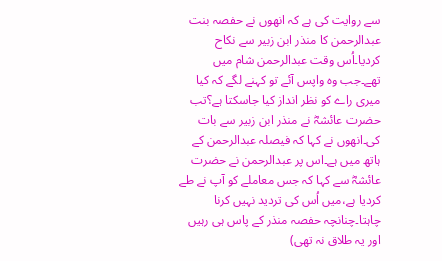سے روایت کی ہے کہ انھوں نے حفصہ بنت عبدالرحمن کا منذر ابن زبیر سے نکاح کردیا۔اُس وقت عبدالرحمن شام میں تھے۔جب وہ واپس آئے تو کہنے لگے کہ کیا میری راے کو نظر انداز کیا جاسکتا ہے؟تب حضرت عائشہؓ نے منذر ابن زبیر سے بات کی۔انھوں نے کہا کہ فیصلہ عبدالرحمن کے ہاتھ میں ہے۔اس پر عبدالرحمن نے حضرت عائشہؓ سے کہا کہ جس معاملے کو آپ نے طے کردیا ہے،میں اُس کی تردید نہیں کرنا چاہتا۔چنانچہ حفصہ منذر کے پاس ہی رہیں اور یہ طلاق نہ تھی)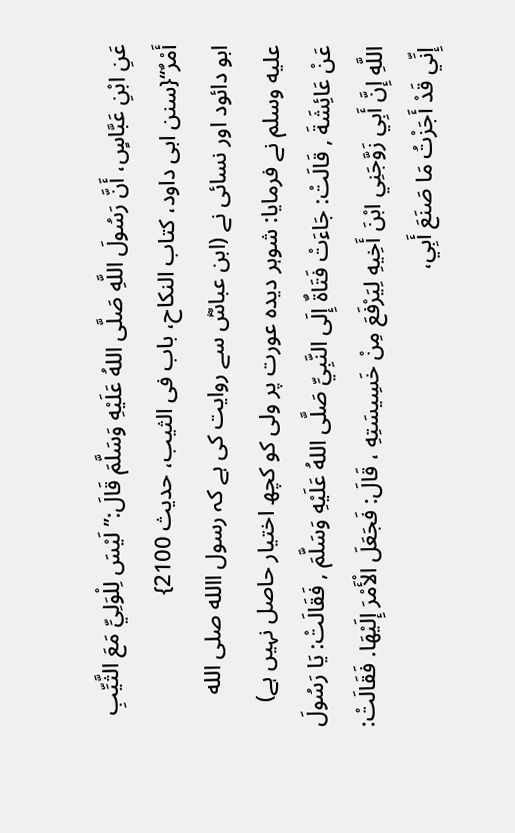عَنِ ابْنِ عَبَّاسٍ، أَنَّ رَسُولَ اللَّهِ صَلَّى اللهُ عَلَيْهِ وَسَلَّمَ قَالَ:’’ لَيْسَ لِلْوَلِيِّ مَعَ الثَّيِّبِ أَمْرٌ‘‘{سنن ابی داود، کتاب النکاح، باب فی الثیب، حدیث 2100}
ابو دائود اور نسائی نے (ابن عباسؓ سے روایت کی ہے کہ رسول االله صلى الله عليه وسلم نے فرمایا: شوہر دیدہ عورت پر ولی کو کچھ اختیار حاصل نہیں ہے)
عَنْ عَائِشَةَ , قَالَتْ: جَاءَتْ فَتَاةٌ إِلَى النَّبِيِّ صَلَّى اللهُ عَلَيْهِ وَسَلَّمَ , فَقَالَتْ: يَا رَسُولَ اللَّهِ إِنَّ أَبِي زَوَّجَنِي ابْنَ أَخِيهِ لِيَرْفَعَ مِنْ خَسِيسَتِهِ ، قَالَ: فَجَعَلَ الْأَمْرَ إِلَيْهَا. فَقَالَتْ: إِنِّي قَدْ أَجَزْتُ مَا صَنَعَ أَبِي،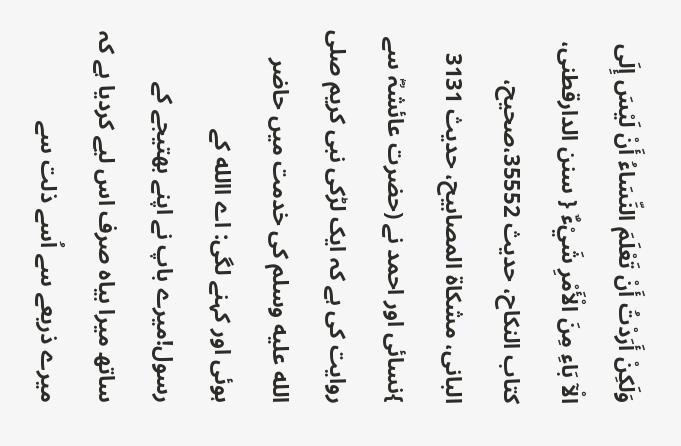وَلَكِنْ أَرَدْتُ أَنْ تَعْلَمَ النِّسَاءُ أَنْ لَيْسَ إِلَى الْآ بَاءِ مِنَ الْأَمْرِ شَيْءٌ { سنن الدارقطنی، کتاب النکاح، حدیث 35552،صحیح، البانی، مشکاۃ المصابیح، حدیث 3131 }نسائی اور احمد نے (حضرت عائشہؓ سے روایت کی ہے کہ ایک لڑکی نبی کریم صلى الله عليه وسلم کی خدمت میں حاضر ہوئی اور کہنے لگی: اے االله کے رسول!میرے باپ نے اپنے بھتیجے کے ساتھ میرا بیاہ صرف اس لیے کردیا ہے کہ میرے ذریعے سے اُسے ذلت سے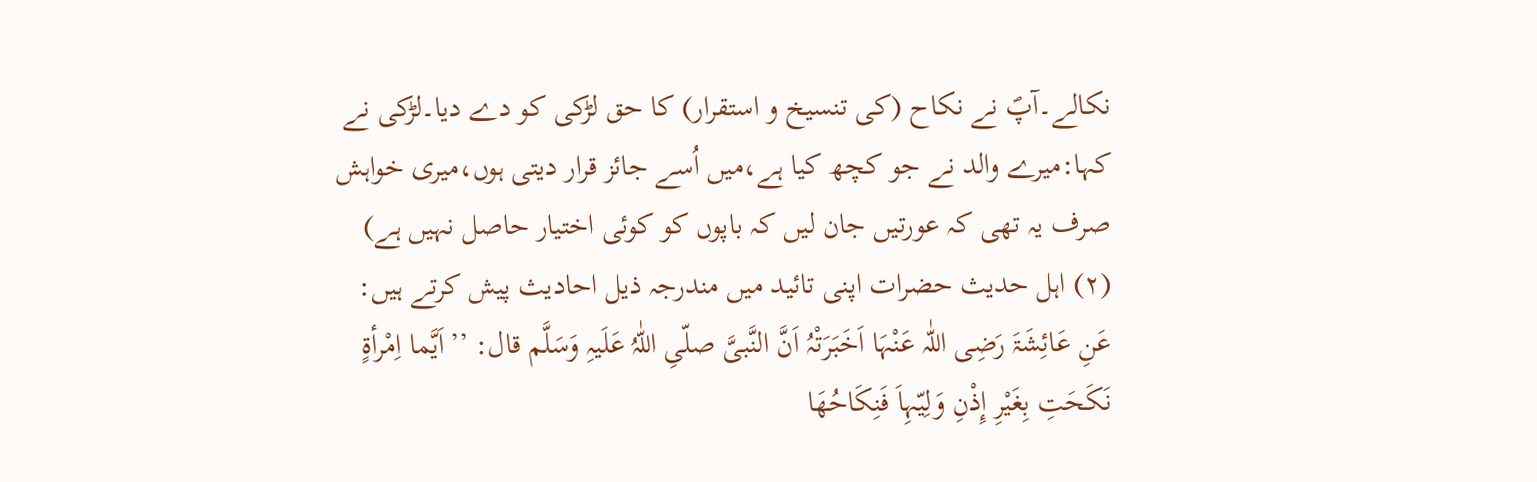نکالے۔آپؐ نے نکاح (کی تنسیخ و استقرار) کا حق لڑکی کو دے دیا۔لڑکی نے کہا:میرے والد نے جو کچھ کیا ہے،میں اُسے جائز قرار دیتی ہوں،میری خواہش صرف یہ تھی کہ عورتیں جان لیں کہ باپوں کو کوئی اختیار حاصل نہیں ہے)
(۲) اہل حدیث حضرات اپنی تائید میں مندرجہ ذیل احادیث پیش کرتے ہیں:
عَنِ عَائِشَۃَ رَضِی اللّٰہ عَنْہَا اَخَبَرَتْہُ اَنَّ النَّبیَّ صلّیِ اللّٰہُ عَلَیہِ وَسَلَّم قال: ’’اَیَّما اِمْرأۃٍ نَکَحَتِ بِغَیْرِ إِذْنِ وَلِیّہِاَ فَنِکَاحُھَا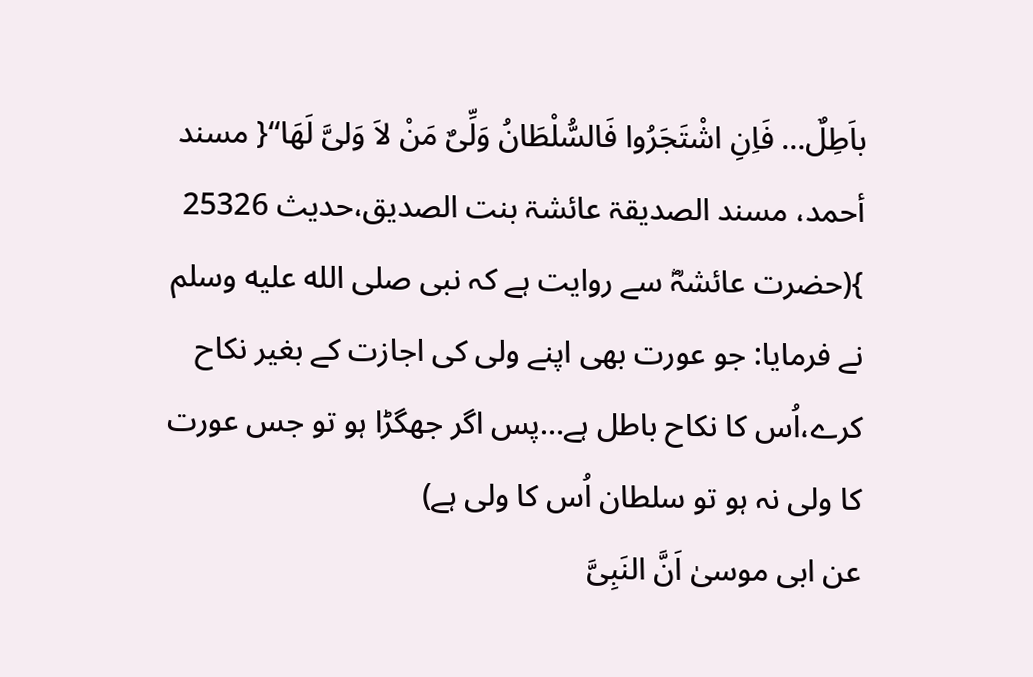باَطِلٌ… فَاِنِ اشْتَجَرُوا فَالسُّلْطَانُ وَلِّیٌ مَنْ لاَ وَلیَّ لَھَا‘‘{ مسند أحمد، مسند الصدیقۃ عائشۃ بنت الصدیق،حدیث 25326
}(حضرت عائشہؓ سے روایت ہے کہ نبی صلى الله عليه وسلم نے فرمایا: جو عورت بھی اپنے ولی کی اجازت کے بغیر نکاح کرے،اُس کا نکاح باطل ہے…پس اگر جھگڑا ہو تو جس عورت کا ولی نہ ہو تو سلطان اُس کا ولی ہے)
عن ابی موسیٰ اَنَّ النَبِیَّ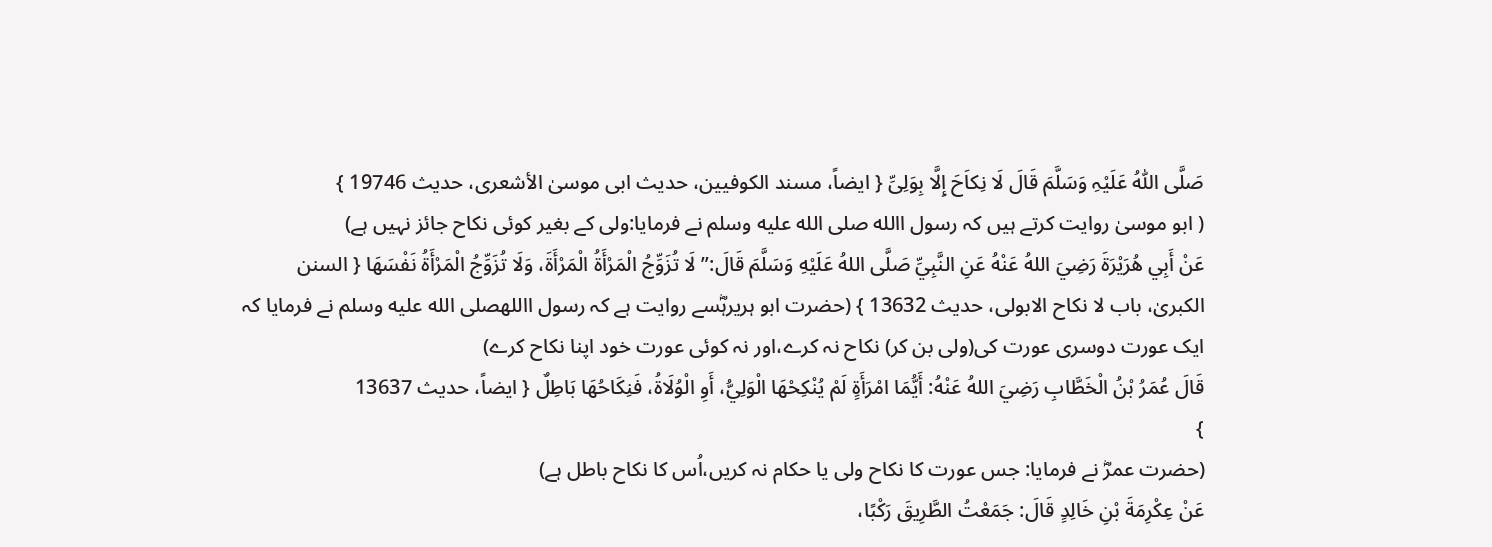صَلَّی اللّٰہُ عَلَیْہِ وَسَلَّمَ قَالَ لَا نِکاَحَ إِلَّا بِوَلِیِّ { ایضاً، مسند الکوفیین، حدیث ابی موسیٰ الأشعری، حدیث 19746 }
( ابو موسیٰ روایت کرتے ہیں کہ رسول االله صلى الله عليه وسلم نے فرمایا:ولی کے بغیر کوئی نکاح جائز نہیں ہے)
عَنْ أَبِي هُرَيْرَةَ رَضِيَ اللهُ عَنْهُ عَنِ النَّبِيِّ صَلَّى اللهُ عَلَيْهِ وَسَلَّمَ قَالَ:” لَا تُزَوِّجُ الْمَرْأَةُ الْمَرْأَةَ، وَلَا تُزَوِّجُ الْمَرْأَةُ نَفْسَهَا { السنن الکبریٰ، باب لا نکاح الابولی، حدیث 13632 } (حضرت ابو ہریرہؓسے روایت ہے کہ رسول االلهصلى الله عليه وسلم نے فرمایا کہ ایک عورت دوسری عورت کی(ولی بن کر) نکاح نہ کرے،اور نہ کوئی عورت خود اپنا نکاح کرے)
قَالَ عُمَرُ بْنُ الْخَطَّابِ رَضِيَ اللهُ عَنْهُ: أَيُّمَا امْرَأَةٍ لَمْ يُنْكِحْهَا الْوَلِيُّ، أَوِ الْوُلَاةُ، فَنِكَاحُهَا بَاطِلٌ { ایضاً، حدیث 13637
}
(حضرت عمرؓ نے فرمایا: جس عورت کا نکاح ولی یا حکام نہ کریں،اُس کا نکاح باطل ہے)
عَنْ عِكْرِمَةَ بْنِ خَالِدٍ قَالَ: جَمَعْتُ الطَّرِيقَ رَكْبًا،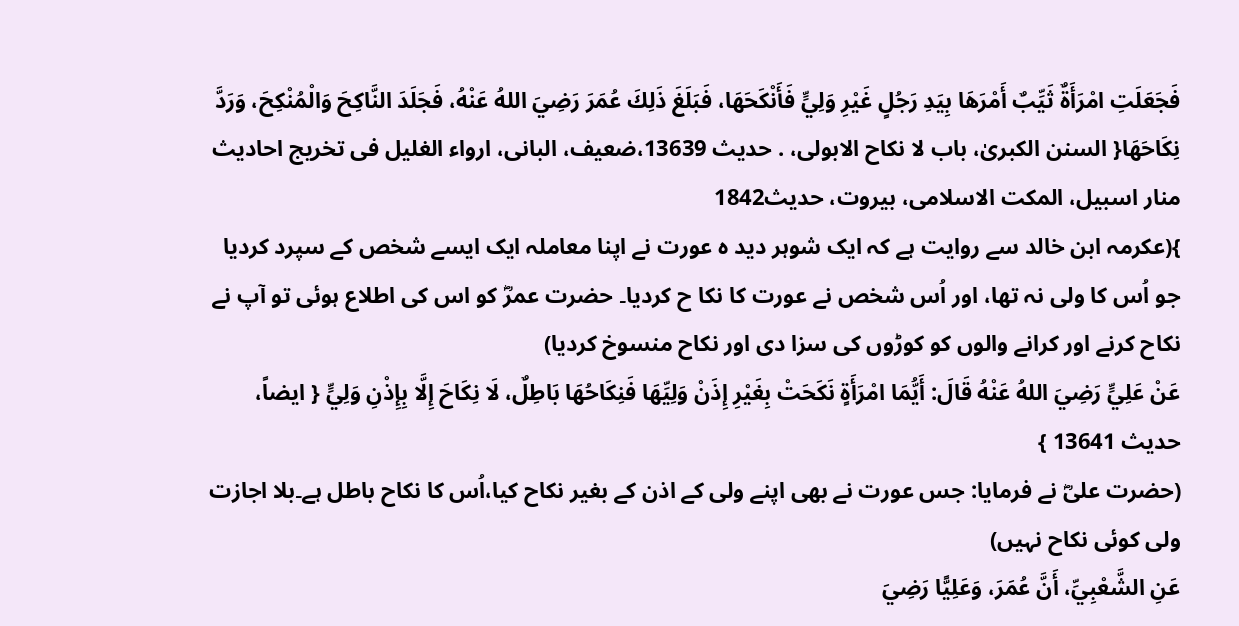فَجَعَلَتِ امْرَأَةٌ ثَيِّبٌ أَمْرَهَا بِيَدِ رَجُلٍ غَيْرِ وَلِيٍّ فَأَنْكَحَهَا، فَبَلَغَ ذَلِكَ عُمَرَ رَضِيَ اللهُ عَنْهُ، فَجَلَدَ النَّاكِحَ وَالْمُنْكِحَ، وَرَدَّ نِكَاحَهَا{ السنن الکبریٰ، باب لا نکاح الابولی، . حدیث 13639،ضعیف، البانی، ارواء الغلیل فی تخریج احادیث منار اسبیل، المکت الاسلامی، بیروت، حدیث1842
}(عکرمہ ابن خالد سے روایت ہے کہ ایک شوہر دید ہ عورت نے اپنا معاملہ ایک ایسے شخص کے سپرد کردیا جو اُس کا ولی نہ تھا، اور اُس شخص نے عورت کا نکا ح کردیا۔ حضرت عمرؓ کو اس کی اطلاع ہوئی تو آپ نے نکاح کرنے اور کرانے والوں کو کوڑوں کی سزا دی اور نکاح منسوخ کردیا)
عَنْ عَلِيٍّ رَضِيَ اللهُ عَنْهُ قَالَ: أَيُّمَا امْرَأَةٍ نَكَحَتْ بِغَيْرِ إِذَنْ وَلِيِّهَا فَنِكَاحُهَا بَاطِلٌ، لَا نِكَاحَ إِلَّا بِإِذْنِ وَلِيٍّ { ایضاً، حدیث 13641 }
(حضرت علیؓ نے فرمایا: جس عورت نے بھی اپنے ولی کے اذن کے بغیر نکاح کیا،اُس کا نکاح باطل ہے۔بلا اجازت ولی کوئی نکاح نہیں)
عَنِ الشَّعْبِيِّ، أَنَّ عُمَرَ، وَعَلِيًّا رَضِيَ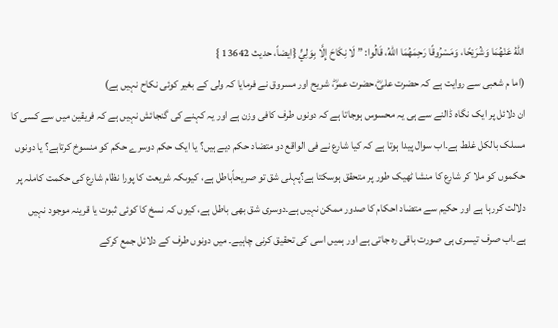اللهُ عَنْهُمَا وَشُرَيْحًا، وَمَسْرُوقًا رَحِمَهُمَا اللهُ، قَالُوا: ” لَا نِكَاحَ إِلَّا بِوَلِيٍّ {ایضاً، حدیث 13642 }
(اما م شعبی سے روایت ہے کہ حضرت علیؓ،حضرت عمرؓ، شریح اور مسروق نے فرمایا کہ ولی کے بغیر کوئی نکاح نہیں ہے)
ان دلائل پر ایک نگاہ ڈالنے سے ہی یہ محسوس ہوجاتا ہے کہ دونوں طرف کافی وزن ہے اور یہ کہنے کی گنجائش نہیں ہے کہ فریقین میں سے کسی کا مسلک بالکل غلط ہے۔اب سوال پیدا ہوتا ہے کہ کیا شارع نے فی الواقع دو متضاد حکم دیے ہیں؟ یا ایک حکم دوسرے حکم کو منسوخ کرتاہے؟ یا دونوں حکموں کو ملا کر شارع کا منشا ٹھیک طور پر متحقق ہوسکتا ہے؟پہلی شق تو صریحاًباطل ہے، کیوںکہ شریعت کا پورا نظام شارع کی حکمت کاملہ پر دلالت کررہا ہے اور حکیم سے متضاد احکام کا صدور ممکن نہیں ہے۔دوسری شق بھی باطل ہے، کیوں کہ نسخ کا کوئی ثبوت یا قرینہ موجود نہیں ہے۔اب صرف تیسری ہی صورت باقی رہ جاتی ہے اور ہمیں اسی کی تحقیق کرنی چاہیے۔ میں دونوں طرف کے دلائل جمع کرکے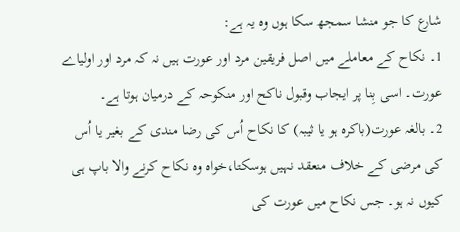شارع کا جو منشا سمجھ سکا ہوں وہ یہ ہے:
1۔ نکاح کے معاملے میں اصل فریقین مرد اور عورت ہیں نہ کہ مرد اور اولیاے عورت۔ اسی بِنا پر ایجاب وقبول ناکح اور منکوحہ کے درمیان ہوتا ہے۔
2۔ بالغہ عورت(باکرہ ہو یا ثیبہ) کا نکاح اُس کی رضا مندی کے بغیر یا اُس کی مرضی کے خلاف منعقد نہیں ہوسکتا،خواہ وہ نکاح کرنے والا باپ ہی کیوں نہ ہو۔ جس نکاح میں عورت کی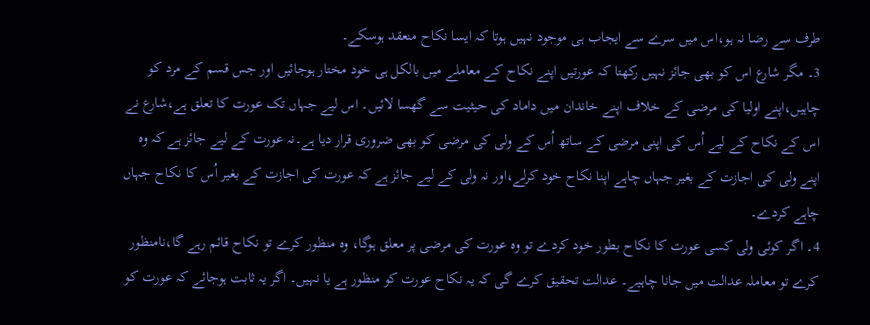طرف سے رضا نہ ہو،اس میں سرے سے ایجاب ہی موجود نہیں ہوتا کہ ایسا نکاح منعقد ہوسکے۔
3۔ مگر شارع اس کو بھی جائز نہیں رکھتا کہ عورتیں اپنے نکاح کے معاملے میں بالکل ہی خود مختار ہوجائیں اور جس قسم کے مرد کو چاہیں،اپنے اولیا کی مرضی کے خلاف اپنے خاندان میں داماد کی حیثیت سے گھسا لائیں۔ اس لیے جہاں تک عورت کا تعلق ہے،شارع نے اس کے نکاح کے لیے اُس کی اپنی مرضی کے ساتھ اُس کے ولی کی مرضی کو بھی ضروری قرار دیا ہے۔نہ عورت کے لیے جائز ہے کہ وہ اپنے ولی کی اجازت کے بغیر جہاں چاہے اپنا نکاح خود کرلے،اور نہ ولی کے لیے جائز ہے کہ عورت کی اجازت کے بغیر اُس کا نکاح جہاں چاہے کردے۔
4۔ اگر کوئی ولی کسی عورت کا نکاح بطور خود کردے تو وہ عورت کی مرضی پر معلق ہوگا، وہ منظور کرے تو نکاح قائم رہے گا،نامنظور کرے تو معاملہ عدالت میں جانا چاہیے۔ عدالت تحقیق کرے گی کہ یہ نکاح عورت کو منظور ہے یا نہیں۔ اگر یہ ثابت ہوجائے کہ عورت کو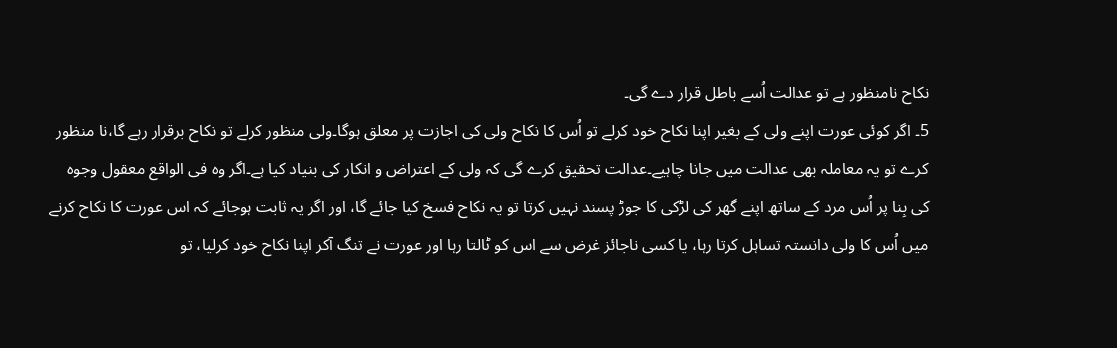نکاح نامنظور ہے تو عدالت اُسے باطل قرار دے گی۔
5۔ اگر کوئی عورت اپنے ولی کے بغیر اپنا نکاح خود کرلے تو اُس کا نکاح ولی کی اجازت پر معلق ہوگا۔ولی منظور کرلے تو نکاح برقرار رہے گا،نا منظور کرے تو یہ معاملہ بھی عدالت میں جانا چاہیے۔عدالت تحقیق کرے گی کہ ولی کے اعتراض و انکار کی بنیاد کیا ہے۔اگر وہ فی الواقع معقول وجوہ کی بِنا پر اُس مرد کے ساتھ اپنے گھر کی لڑکی کا جوڑ پسند نہیں کرتا تو یہ نکاح فسخ کیا جائے گا، اور اگر یہ ثابت ہوجائے کہ اس عورت کا نکاح کرنے میں اُس کا ولی دانستہ تساہل کرتا رہا، یا کسی ناجائز غرض سے اس کو ٹالتا رہا اور عورت نے تنگ آکر اپنا نکاح خود کرلیا، تو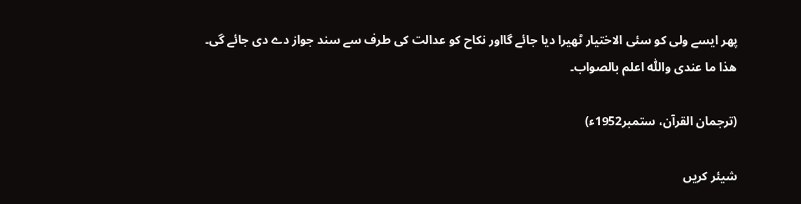پھر ایسے ولی کو سئی الاختیار ٹھیرا دیا جائے گااور نکاح کو عدالت کی طرف سے سند جواز دے دی جائے گی۔ ھذا ما عندی واللّٰہ اعلم بالصواب۔

(ترجمان القرآن، ستمبر1952ء)

شیئر کریں